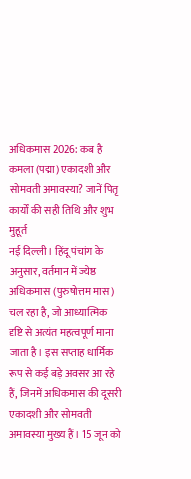अधिकमास 2026: कब है कमला (पद्मा) एकादशी और सोमवती अमावस्या? जानें पितृ कार्यों की सही तिथि और शुभ मुहूर्त
नई दिल्ली। हिंदू पंचांग के अनुसार, वर्तमान में ज्येष्ठ अधिकमास (पुरुषोत्तम मास) चल रहा है, जो आध्यात्मिक दृष्टि से अत्यंत महत्वपूर्ण माना जाता है। इस सप्ताह धार्मिक रूप से कई बड़े अवसर आ रहे हैं, जिनमें अधिकमास की दूसरी एकादशी और सोमवती अमावस्या मुख्य हैं। 15 जून को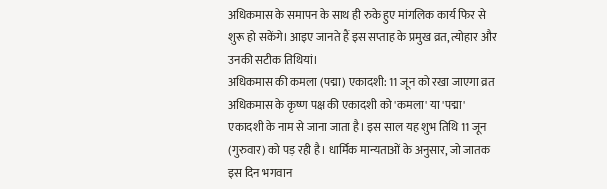अधिकमास के समापन के साथ ही रुके हुए मांगलिक कार्य फिर से शुरू हो सकेंगे। आइए जानते हैं इस सप्ताह के प्रमुख व्रत, त्योहार और उनकी सटीक तिथियां।
अधिकमास की कमला (पद्मा) एकादशी: 11 जून को रखा जाएगा व्रत
अधिकमास के कृष्ण पक्ष की एकादशी को 'कमला' या 'पद्मा' एकादशी के नाम से जाना जाता है। इस साल यह शुभ तिथि 11 जून (गुरुवार) को पड़ रही है। धार्मिक मान्यताओं के अनुसार, जो जातक इस दिन भगवान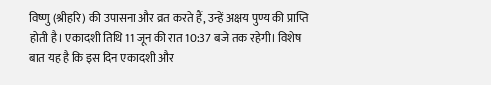विष्णु (श्रीहरि) की उपासना और व्रत करते हैं, उन्हें अक्षय पुण्य की प्राप्ति होती है। एकादशी तिथि 11 जून की रात 10:37 बजे तक रहेगी। विशेष बात यह है कि इस दिन एकादशी और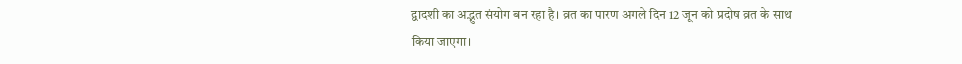द्वादशी का अद्भुत संयोग बन रहा है। व्रत का पारण अगले दिन 12 जून को प्रदोष व्रत के साथ किया जाएगा।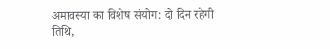अमावस्या का विशेष संयोग: दो दिन रहेगी तिथि,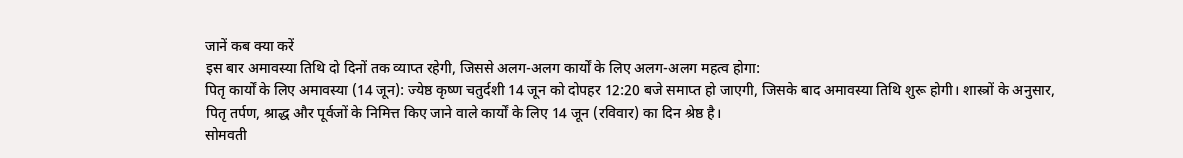जानें कब क्या करें
इस बार अमावस्या तिथि दो दिनों तक व्याप्त रहेगी, जिससे अलग-अलग कार्यों के लिए अलग-अलग महत्व होगा:
पितृ कार्यों के लिए अमावस्या (14 जून): ज्येष्ठ कृष्ण चतुर्दशी 14 जून को दोपहर 12:20 बजे समाप्त हो जाएगी, जिसके बाद अमावस्या तिथि शुरू होगी। शास्त्रों के अनुसार, पितृ तर्पण, श्राद्ध और पूर्वजों के निमित्त किए जाने वाले कार्यों के लिए 14 जून (रविवार) का दिन श्रेष्ठ है।
सोमवती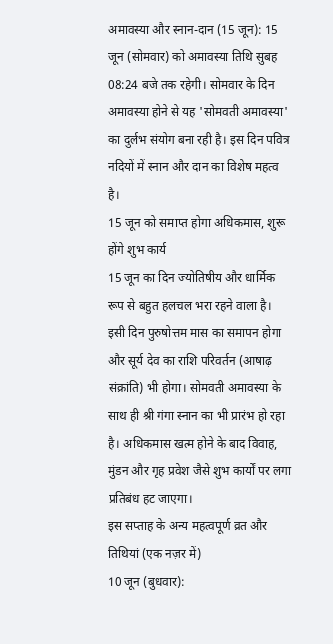अमावस्या और स्नान-दान (15 जून): 15 जून (सोमवार) को अमावस्या तिथि सुबह 08:24 बजे तक रहेगी। सोमवार के दिन अमावस्या होने से यह 'सोमवती अमावस्या' का दुर्लभ संयोग बना रही है। इस दिन पवित्र नदियों में स्नान और दान का विशेष महत्व है।
15 जून को समाप्त होगा अधिकमास, शुरू होंगे शुभ कार्य
15 जून का दिन ज्योतिषीय और धार्मिक रूप से बहुत हलचल भरा रहने वाला है। इसी दिन पुरुषोत्तम मास का समापन होगा और सूर्य देव का राशि परिवर्तन (आषाढ़ संक्रांति) भी होगा। सोमवती अमावस्या के साथ ही श्री गंगा स्नान का भी प्रारंभ हो रहा है। अधिकमास खत्म होने के बाद विवाह, मुंडन और गृह प्रवेश जैसे शुभ कार्यों पर लगा प्रतिबंध हट जाएगा।
इस सप्ताह के अन्य महत्वपूर्ण व्रत और तिथियां (एक नज़र में)
10 जून (बुधवार):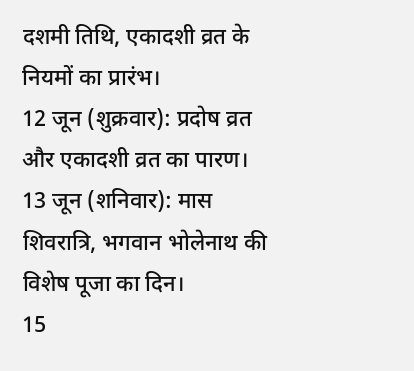दशमी तिथि, एकादशी व्रत के नियमों का प्रारंभ।
12 जून (शुक्रवार): प्रदोष व्रत और एकादशी व्रत का पारण।
13 जून (शनिवार): मास शिवरात्रि, भगवान भोलेनाथ की विशेष पूजा का दिन।
15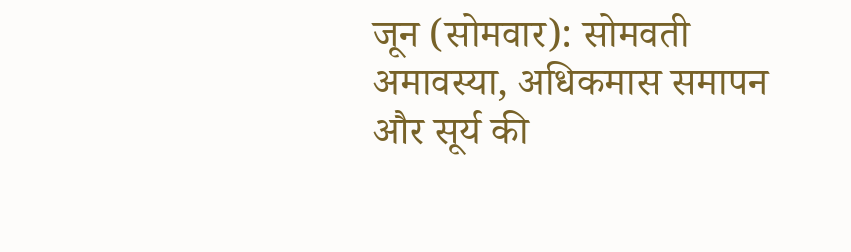जून (सोमवार): सोमवती अमावस्या, अधिकमास समापन और सूर्य की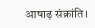आषाढ़ संक्रांति।